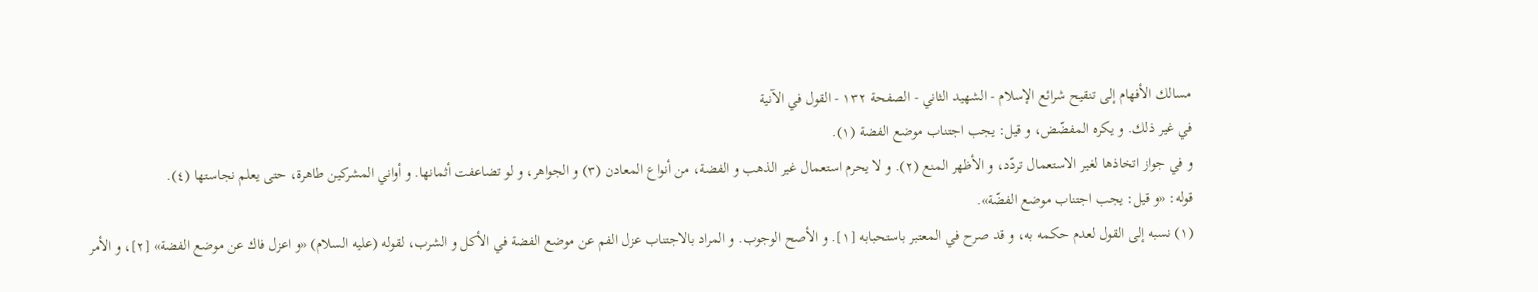مسالك الأفهام إلى تنقيح شرائع الإسلام - الشهيد الثاني - الصفحة ١٣٢ - القول في الآنية
في غير ذلك. و يكره المفضّض، و قيل: يجب اجتناب موضع الفضة (١).
و في جواز اتخاذها لغير الاستعمال تردّد، و الأظهر المنع (٢). و لا يحرم استعمال غير الذهب و الفضة، من أنواع المعادن (٣) و الجواهر، و لو تضاعفت أثمانها. و أواني المشركين طاهرة، حتى يعلم نجاستها (٤).
قوله: «و قيل: يجب اجتناب موضع الفضّة».
(١) نسبه إلى القول لعدم حكمه به، و قد صرح في المعتبر باستحبابه [١]. و الأصح الوجوب. و المراد بالاجتناب عزل الفم عن موضع الفضة في الأكل و الشرب، لقوله (عليه السلام) «و اعزل فاك عن موضع الفضة» [٢]، و الأمر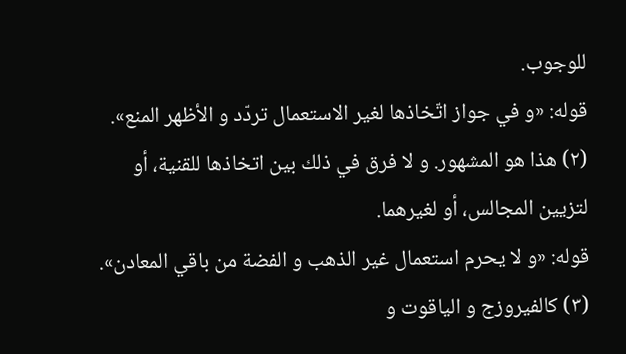للوجوب.
قوله: «و في جواز اتّخاذها لغير الاستعمال تردّد و الأظهر المنع».
(٢) هذا هو المشهور. و لا فرق في ذلك بين اتخاذها للقنية، أو لتزيين المجالس، أو لغيرهما.
قوله: «و لا يحرم استعمال غير الذهب و الفضة من باقي المعادن».
(٣) كالفيروزج و الياقوت و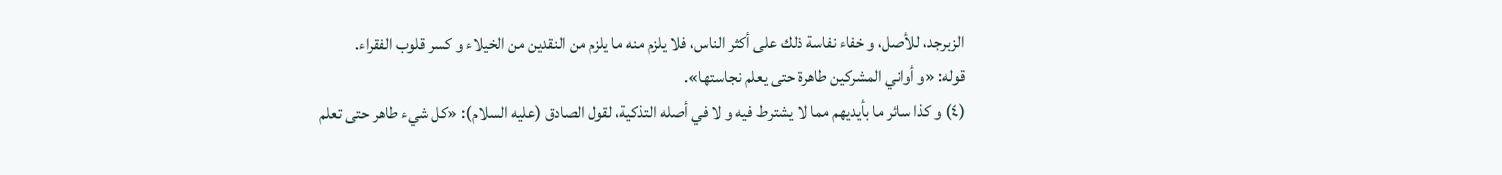الزبرجد، للأصل، و خفاء نفاسة ذلك على أكثر الناس، فلا يلزم منه ما يلزم من النقدين من الخيلاء و كسر قلوب الفقراء.
قوله: «و أواني المشركين طاهرة حتى يعلم نجاستها».
(٤) و كذا سائر ما بأيديهم مما لا يشترط فيه و لا في أصله التذكية، لقول الصادق (عليه السلام): «كل شيء طاهر حتى تعلم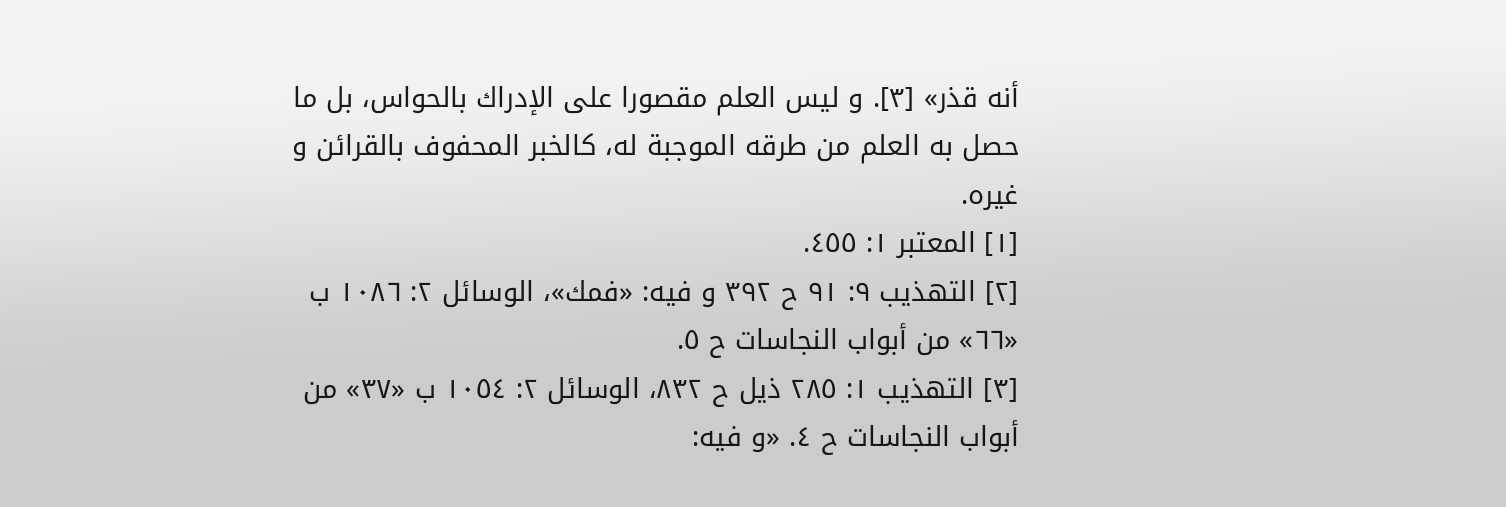أنه قذر» [٣]. و ليس العلم مقصورا على الإدراك بالحواس، بل ما حصل به العلم من طرقه الموجبة له، كالخبر المحفوف بالقرائن و غيره.
[١] المعتبر ١: ٤٥٥.
[٢] التهذيب ٩: ٩١ ح ٣٩٢ و فيه: «فمك»، الوسائل ٢: ١٠٨٦ ب «٦٦» من أبواب النجاسات ح ٥.
[٣] التهذيب ١: ٢٨٥ ذيل ح ٨٣٢، الوسائل ٢: ١٠٥٤ ب «٣٧» من أبواب النجاسات ح ٤. «و فيه: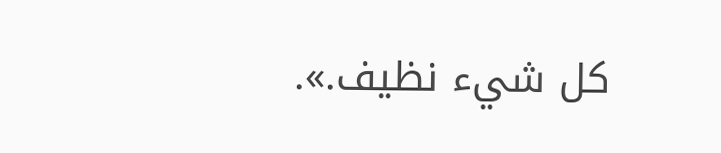كل شيء نظيف.».